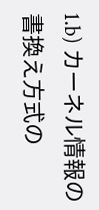1.b) カーネル情報の書換え方式の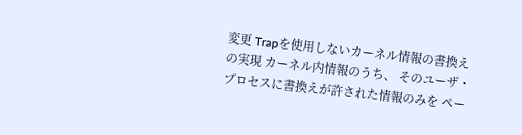変更 Trapを使用しないカーネル情報の書換えの実現 カーネル内情報のうち、 そのユーザ・プロセスに書換えが許された情報のみを ペー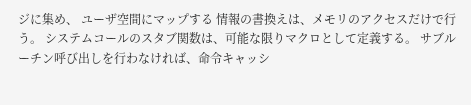ジに集め、 ユーザ空間にマップする 情報の書換えは、メモリのアクセスだけで行う。 システムコールのスタブ関数は、可能な限りマクロとして定義する。 サブルーチン呼び出しを行わなければ、命令キャッシ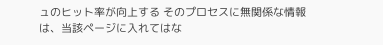ュのヒット率が向上する そのプロセスに無関係な情報は、当該ページに入れてはな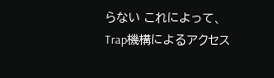らない これによって、 Trap機構によるアクセス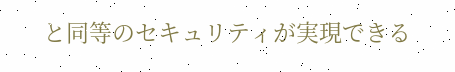と同等のセキュリティが実現できる